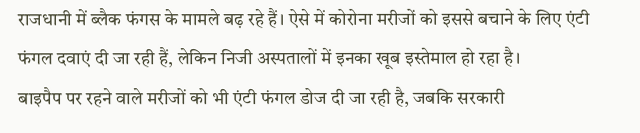राजधानी में ब्लैक फंगस के मामले बढ़ रहे हैं। ऐसे में कोरोना मरीजों को इससे बचाने के लिए एंटी फंगल दवाएं दी जा रही हैं, लेकिन निजी अस्पतालों में इनका खूब इस्तेमाल हो रहा है।
बाइपैप पर रहने वाले मरीजों को भी एंटी फंगल डोज दी जा रही है, जबकि सरकारी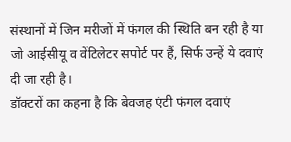संस्थानों में जिन मरीजों में फंगल की स्थिति बन रही है या जो आईसीयू व वेंटिलेटर सपोर्ट पर हैं, सिर्फ उन्हें ये दवाएं दी जा रही है।
डॉक्टरों का कहना है कि बेवजह एंटी फंगल दवाएं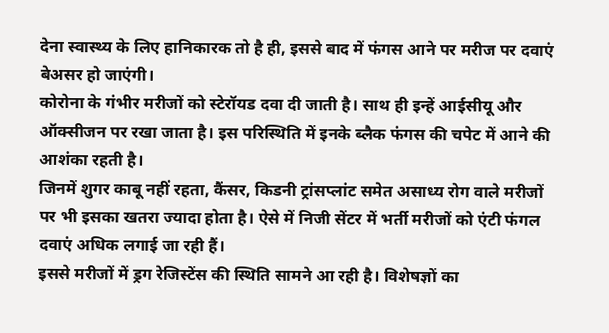देना स्वास्थ्य के लिए हानिकारक तो है ही, इससे बाद में फंगस आने पर मरीज पर दवाएं बेअसर हो जाएंगी।
कोरोना के गंभीर मरीजों को स्टेरॉयड दवा दी जाती है। साथ ही इन्हें आईसीयू और ऑक्सीजन पर रखा जाता है। इस परिस्थिति में इनके ब्लैक फंगस की चपेट में आने की आशंका रहती है।
जिनमें शुगर काबू नहीं रहता, कैंसर, किडनी ट्रांसप्लांट समेत असाध्य रोग वाले मरीजों पर भी इसका खतरा ज्यादा होता है। ऐसे में निजी सेंटर में भर्ती मरीजों को एंटी फंगल दवाएं अधिक लगाई जा रही हैं।
इससे मरीजों में ड्रग रेजिस्टेंस की स्थिति सामने आ रही है। विशेषज्ञों का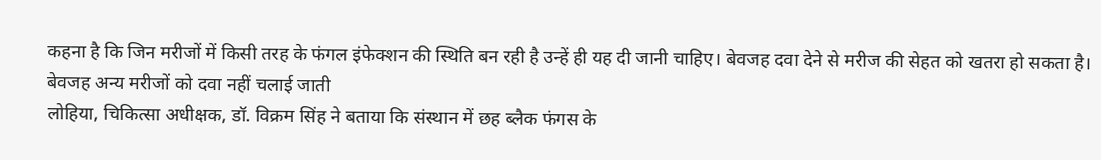कहना है कि जिन मरीजों में किसी तरह के फंगल इंफेक्शन की स्थिति बन रही है उन्हें ही यह दी जानी चाहिए। बेवजह दवा देने से मरीज की सेहत को खतरा हो सकता है।
बेवजह अन्य मरीजों को दवा नहीं चलाई जाती
लोहिया, चिकित्सा अधीक्षक, डॉ. विक्रम सिंह ने बताया कि संस्थान में छह ब्लैक फंगस के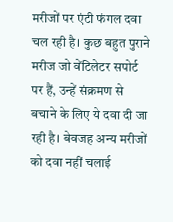मरीजों पर एंटी फंगल दवा चल रही है। कुछ बहुत पुराने मरीज जो वेंटिलेटर सपोर्ट पर हैं, उन्हें संक्रमण से बचाने के लिए ये दवा दी जा रही है। बेवजह अन्य मरीजों को दवा नहीं चलाई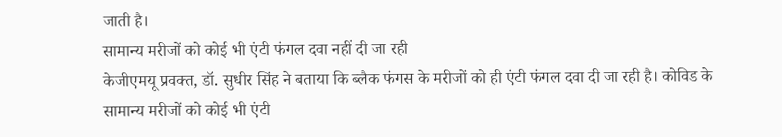जाती है।
सामान्य मरीजों को कोई भी एंटी फंगल दवा नहीं दी जा रही
केजीएमयू प्रवक्त, डॉ. सुधीर सिंह ने बताया कि ब्लैक फंगस के मरीजों को ही एंटी फंगल दवा दी जा रही है। कोविड के सामान्य मरीजों को कोई भी एंटी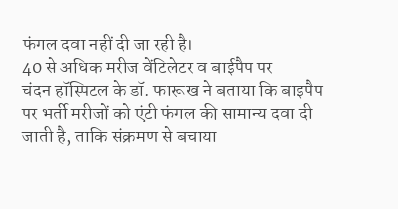फंगल दवा नहीं दी जा रही है।
40 से अधिक मरीज वेंटिलेटर व बाईपैप पर
चंदन हॉस्पिटल के डॉ. फारूख ने बताया कि बाइपैप पर भर्ती मरीजों को एंटी फंगल की सामान्य दवा दी जाती है, ताकि संक्रमण से बचाया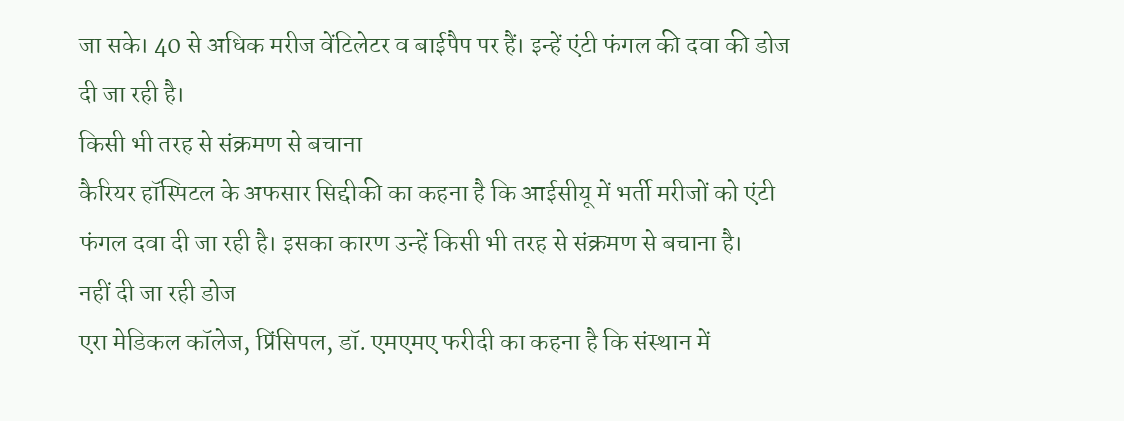जा सके। 40 से अधिक मरीज वेंटिलेटर व बाईपैप पर हैं। इन्हें एंटी फंगल की दवा की डोज दी जा रही है।
किसी भी तरह से संक्रमण से बचाना
कैरियर हॉस्पिटल के अफसार सिद्दीकी का कहना है कि आईसीयू में भर्ती मरीजों को एंटी फंगल दवा दी जा रही है। इसका कारण उन्हें किसी भी तरह से संक्रमण से बचाना है।
नहीं दी जा रही डोज
एरा मेडिकल कॉलेज, प्रिंसिपल, डॉ. एमएमए फरीदी का कहना है कि संस्थान में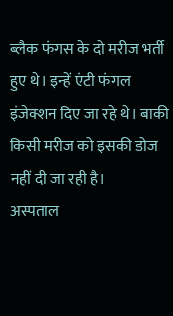ब्लैक फंगस के दो मरीज भर्ती हुए थे। इन्हें एंटी फंगल इंजेक्शन दिए जा रहे थे। बाकी किसी मरीज को इसकी डोज नहीं दी जा रही है।
अस्पताल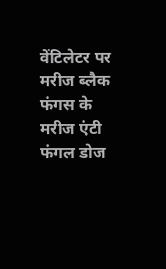वेंटिलेटर पर मरीज ब्लैक फंगस के मरीज एंटी फंगल डोज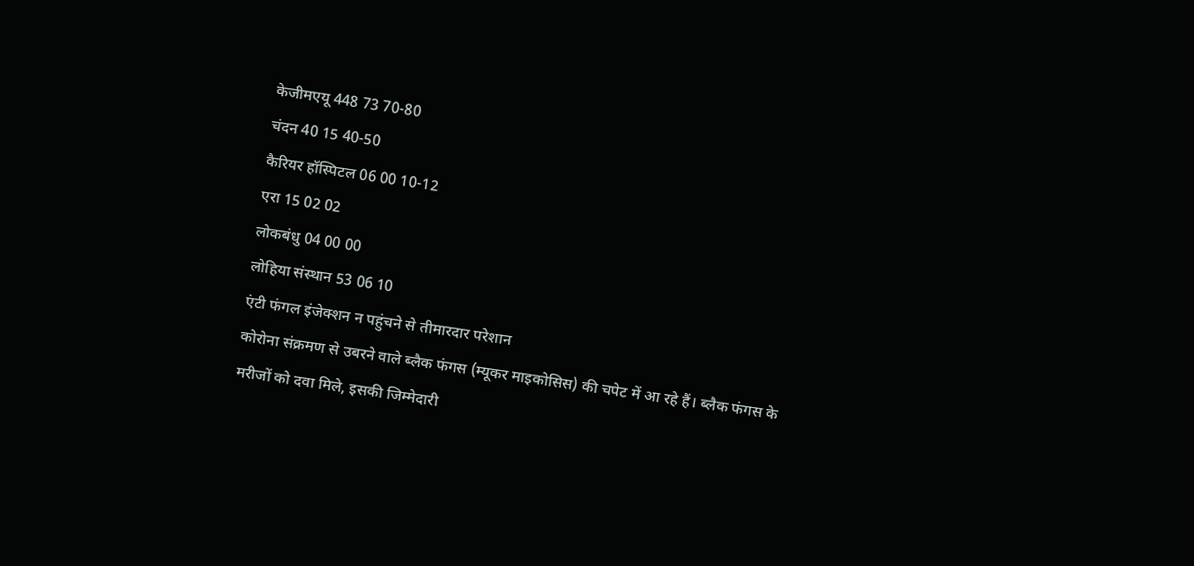केजीमएयू 448 73 70-80
चंदन 40 15 40-50
कैरियर हॉस्पिटल 06 00 10-12
एरा 15 02 02
लोकबंधु 04 00 00
लोहिया संस्थान 53 06 10
एंटी फंगल इंजेक्शन न पहुंचने से तीमारदार परेशान
कोरोना संक्रमण से उबरने वाले ब्लैक फंगस (म्यूकर माइकोसिस) की चपेट में आ रहे हैं। ब्लैक फंगस के मरीजों को दवा मिले, इसकी जिम्मेदारी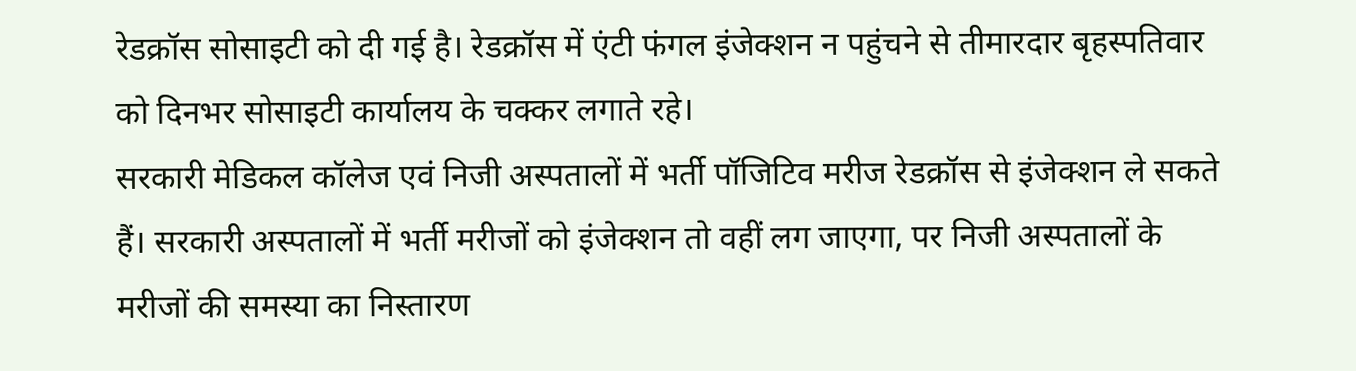रेडक्रॉस सोसाइटी को दी गई है। रेडक्रॉस में एंटी फंगल इंजेक्शन न पहुंचने से तीमारदार बृहस्पतिवार को दिनभर सोसाइटी कार्यालय के चक्कर लगाते रहे।
सरकारी मेडिकल कॉलेज एवं निजी अस्पतालों में भर्ती पॉजिटिव मरीज रेडक्रॉस से इंजेक्शन ले सकते हैं। सरकारी अस्पतालों में भर्ती मरीजों को इंजेक्शन तो वहीं लग जाएगा, पर निजी अस्पतालों के मरीजों की समस्या का निस्तारण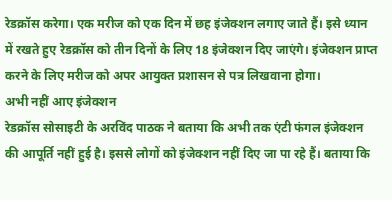रेडक्रॉस करेगा। एक मरीज को एक दिन में छह इंजेक्शन लगाए जाते हैं। इसे ध्यान में रखते हुए रेडक्रॉस को तीन दिनों के लिए 18 इंजेक्शन दिए जाएंगे। इंजेक्शन प्राप्त करने के लिए मरीज को अपर आयुक्त प्रशासन से पत्र लिखवाना होगा।
अभी नहीं आए इंजेक्शन
रेडक्रॉस सोसाइटी के अरविंद पाठक ने बताया कि अभी तक एंटी फंगल इंजेक्शन की आपूर्ति नहीं हुई है। इससे लोगों को इंजेक्शन नहीं दिए जा पा रहे हैं। बताया कि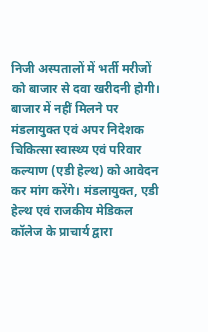निजी अस्पतालों में भर्ती मरीजों को बाजार से दवा खरीदनी होगी। बाजार में नहीं मिलने पर मंडलायुक्त एवं अपर निदेशक चिकित्सा स्वास्थ्य एवं परिवार कल्याण (एडी हेल्थ) को आवेदन कर मांग करेंगे। मंडलायुक्त, एडी हेल्थ एवं राजकीय मेडिकल कॉलेज के प्राचार्य द्वारा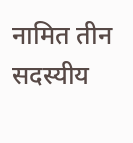नामित तीन सदस्यीय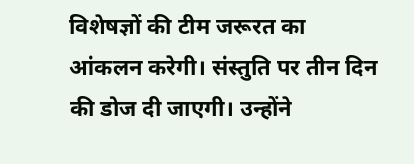विशेषज्ञों की टीम जरूरत का आंकलन करेगी। संस्तुति पर तीन दिन की डोज दी जाएगी। उन्होंने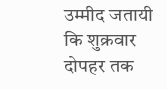उम्मीद जतायी कि शुक्रवार दोपहर तक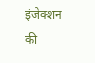इंजेक्शन की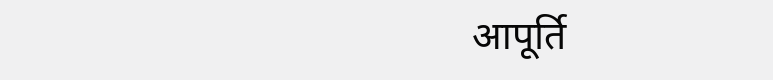आपूर्ति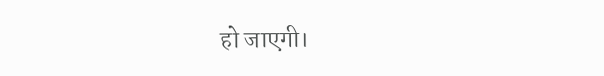हो जाएगी।